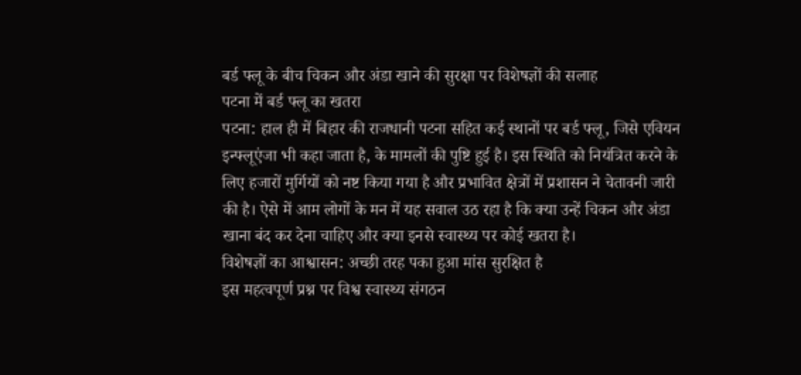बर्ड फ्लू के बीच चिकन और अंडा खाने की सुरक्षा पर विशेषज्ञों की सलाह
पटना में बर्ड फ्लू का खतरा
पटना: हाल ही में बिहार की राजधानी पटना सहित कई स्थानों पर बर्ड फ्लू, जिसे एवियन इन्फ्लूएंजा भी कहा जाता है, के मामलों की पुष्टि हुई है। इस स्थिति को नियंत्रित करने के लिए हजारों मुर्गियों को नष्ट किया गया है और प्रभावित क्षेत्रों में प्रशासन ने चेतावनी जारी की है। ऐसे में आम लोगों के मन में यह सवाल उठ रहा है कि क्या उन्हें चिकन और अंडा खाना बंद कर देना चाहिए और क्या इनसे स्वास्थ्य पर कोई खतरा है।
विशेषज्ञों का आश्वासन: अच्छी तरह पका हुआ मांस सुरक्षित है
इस महत्वपूर्ण प्रश्न पर विश्व स्वास्थ्य संगठन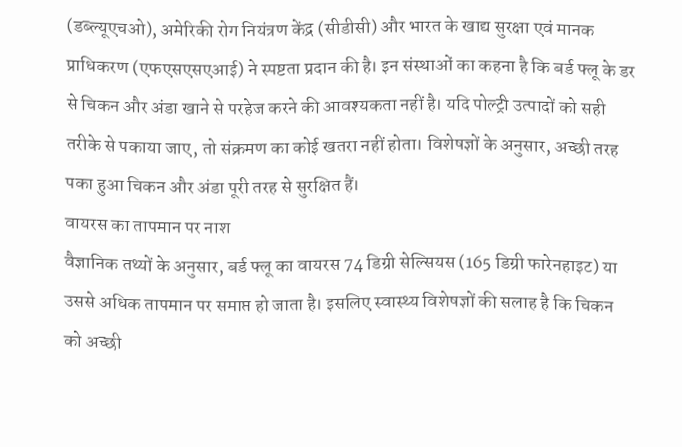(डब्ल्यूएचओ), अमेरिकी रोग नियंत्रण केंद्र (सीडीसी) और भारत के खाद्य सुरक्षा एवं मानक प्राधिकरण (एफएसएसएआई) ने स्पष्टता प्रदान की है। इन संस्थाओं का कहना है कि बर्ड फ्लू के डर से चिकन और अंडा खाने से परहेज करने की आवश्यकता नहीं है। यदि पोल्ट्री उत्पादों को सही तरीके से पकाया जाए, तो संक्रमण का कोई खतरा नहीं होता। विशेषज्ञों के अनुसार, अच्छी तरह पका हुआ चिकन और अंडा पूरी तरह से सुरक्षित हैं।
वायरस का तापमान पर नाश
वैज्ञानिक तथ्यों के अनुसार, बर्ड फ्लू का वायरस 74 डिग्री सेल्सियस (165 डिग्री फारेनहाइट) या उससे अधिक तापमान पर समाप्त हो जाता है। इसलिए स्वास्थ्य विशेषज्ञों की सलाह है कि चिकन को अच्छी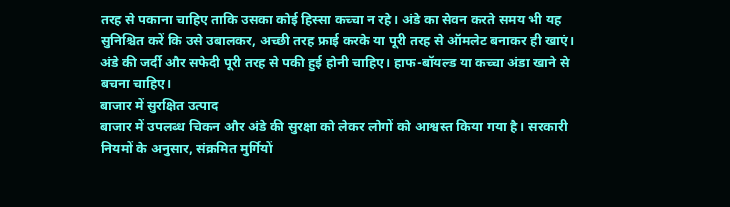तरह से पकाना चाहिए ताकि उसका कोई हिस्सा कच्चा न रहे। अंडे का सेवन करते समय भी यह सुनिश्चित करें कि उसे उबालकर, अच्छी तरह फ्राई करके या पूरी तरह से ऑमलेट बनाकर ही खाएं। अंडे की जर्दी और सफेदी पूरी तरह से पकी हुई होनी चाहिए। हाफ-बॉयल्ड या कच्चा अंडा खाने से बचना चाहिए।
बाजार में सुरक्षित उत्पाद
बाजार में उपलब्ध चिकन और अंडे की सुरक्षा को लेकर लोगों को आश्वस्त किया गया है। सरकारी नियमों के अनुसार, संक्रमित मुर्गियों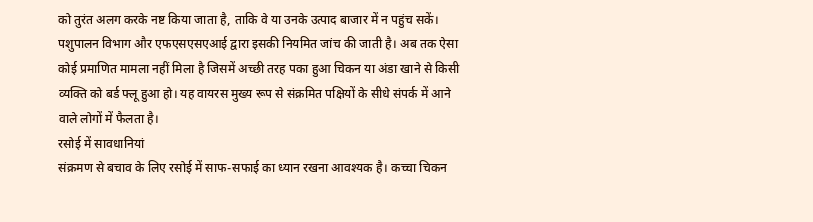को तुरंत अलग करके नष्ट किया जाता है, ताकि वे या उनके उत्पाद बाजार में न पहुंच सकें। पशुपालन विभाग और एफएसएसएआई द्वारा इसकी नियमित जांच की जाती है। अब तक ऐसा कोई प्रमाणित मामला नहीं मिला है जिसमें अच्छी तरह पका हुआ चिकन या अंडा खाने से किसी व्यक्ति को बर्ड फ्लू हुआ हो। यह वायरस मुख्य रूप से संक्रमित पक्षियों के सीधे संपर्क में आने वाले लोगों में फैलता है।
रसोई में सावधानियां
संक्रमण से बचाव के लिए रसोई में साफ-सफाई का ध्यान रखना आवश्यक है। कच्चा चिकन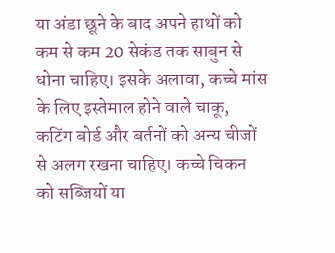या अंडा छूने के बाद अपने हाथों को कम से कम 20 सेकंड तक साबुन से धोना चाहिए। इसके अलावा, कच्चे मांस के लिए इस्तेमाल होने वाले चाकू, कटिंग बोर्ड और बर्तनों को अन्य चीजों से अलग रखना चाहिए। कच्चे चिकन को सब्जियों या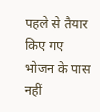पहले से तैयार किए गए भोजन के पास नहीं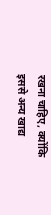रखना चाहिए, क्योंकि इससे अन्य खाद्य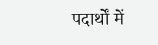पदार्थों में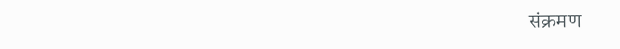संक्रमण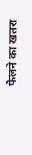फैलने का खतरा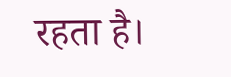रहता है।